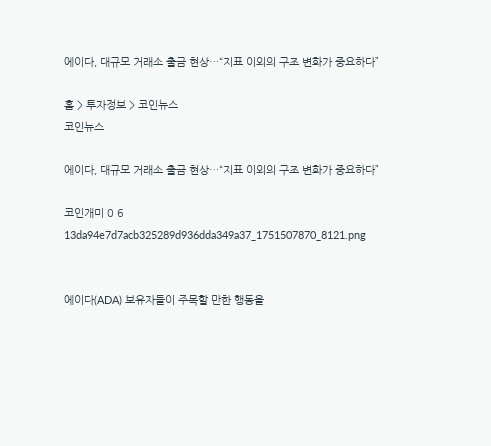에이다, 대규모 거래소 출금 현상…“지표 이외의 구조 변화가 중요하다”

홈 > 투자정보 > 코인뉴스
코인뉴스

에이다, 대규모 거래소 출금 현상…“지표 이외의 구조 변화가 중요하다”

코인개미 0 6
13da94e7d7acb325289d936dda349a37_1751507870_8121.png


에이다(ADA) 보유자들이 주목할 만한 행동을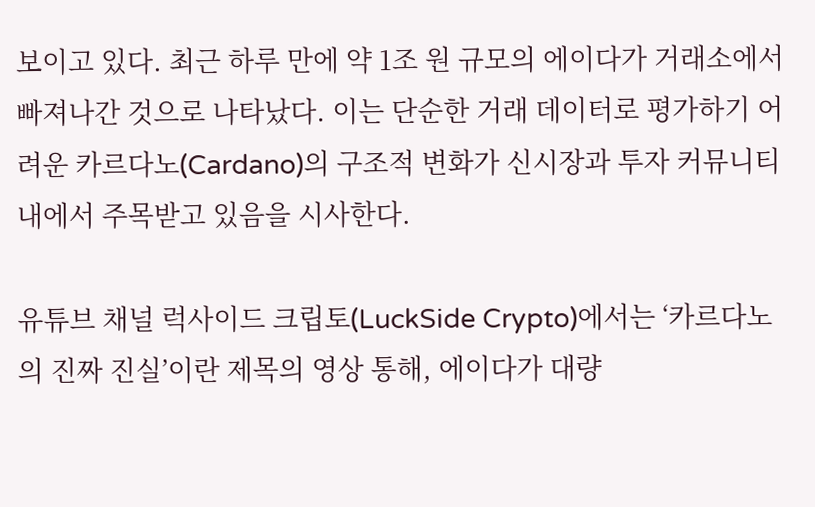보이고 있다. 최근 하루 만에 약 1조 원 규모의 에이다가 거래소에서 빠져나간 것으로 나타났다. 이는 단순한 거래 데이터로 평가하기 어려운 카르다노(Cardano)의 구조적 변화가 신시장과 투자 커뮤니티 내에서 주목받고 있음을 시사한다.

유튜브 채널 럭사이드 크립토(LuckSide Crypto)에서는 ‘카르다노의 진짜 진실’이란 제목의 영상 통해, 에이다가 대량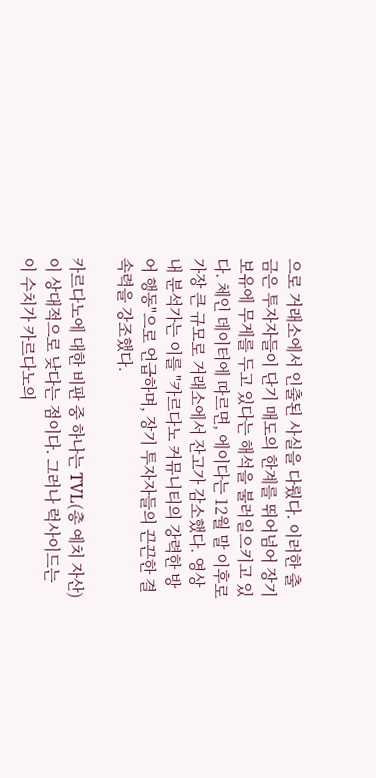으로 거래소에서 인출된 사실을 다뤘다. 이러한 출금은 투자자들이 단기 매도의 한계를 뛰어넘어 장기 보유에 무게를 두고 있다는 해석을 불러일으키고 있다. 체인 데이터에 따르면, 에이다는 12월 말 이후로 가장 큰 규모로 거래소에서 잔고가 감소했다. 영상 내 분석가는 이를 "카르다노 커뮤니티의 강력한 방어 행동"으로 언급하며, 장기 투자자들의 끈끈한 결속력을 강조했다.

카르다노에 대한 비판 중 하나는 TVL(총 예치 자산)이 상대적으로 낮다는 점이다. 그러나 럭사이드는 이 수치가 카르다노의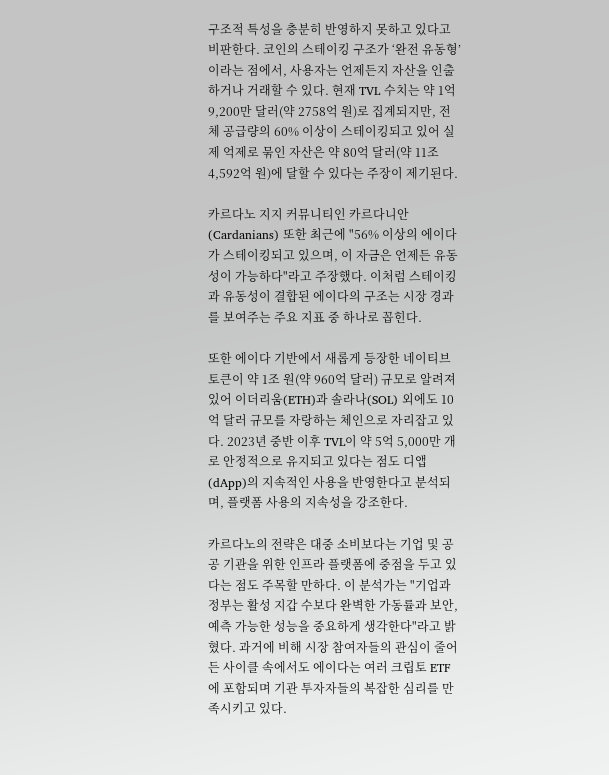구조적 특성을 충분히 반영하지 못하고 있다고 비판한다. 코인의 스테이킹 구조가 ‘완전 유동형’이라는 점에서, 사용자는 언제든지 자산을 인출하거나 거래할 수 있다. 현재 TVL 수치는 약 1억 9,200만 달러(약 2758억 원)로 집계되지만, 전체 공급량의 60% 이상이 스테이킹되고 있어 실제 억제로 묶인 자산은 약 80억 달러(약 11조 4,592억 원)에 달할 수 있다는 주장이 제기된다.

카르다노 지지 커뮤니티인 카르다니안(Cardanians) 또한 최근에 "56% 이상의 에이다가 스테이킹되고 있으며, 이 자금은 언제든 유동성이 가능하다"라고 주장했다. 이처럼 스테이킹과 유동성이 결합된 에이다의 구조는 시장 경과를 보여주는 주요 지표 중 하나로 꼽힌다.

또한 에이다 기반에서 새롭게 등장한 네이티브 토큰이 약 1조 원(약 960억 달러) 규모로 알려져 있어 이더리움(ETH)과 솔라나(SOL) 외에도 10억 달러 규모를 자랑하는 체인으로 자리잡고 있다. 2023년 중반 이후 TVL이 약 5억 5,000만 개로 안정적으로 유지되고 있다는 점도 디앱(dApp)의 지속적인 사용을 반영한다고 분석되며, 플랫폼 사용의 지속성을 강조한다.

카르다노의 전략은 대중 소비보다는 기업 및 공공 기관을 위한 인프라 플랫폼에 중점을 두고 있다는 점도 주목할 만하다. 이 분석가는 "기업과 정부는 활성 지갑 수보다 완벽한 가동률과 보안, 예측 가능한 성능을 중요하게 생각한다"라고 밝혔다. 과거에 비해 시장 참여자들의 관심이 줄어든 사이클 속에서도 에이다는 여러 크립토 ETF에 포함되며 기관 투자자들의 복잡한 심리를 만족시키고 있다.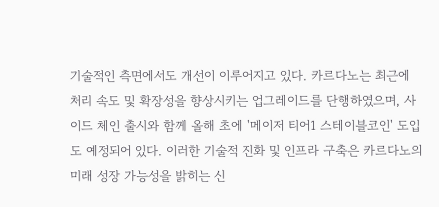기술적인 측면에서도 개선이 이루어지고 있다. 카르다노는 최근에 처리 속도 및 확장성을 향상시키는 업그레이드를 단행하였으며, 사이드 체인 출시와 함께 올해 초에 '메이저 티어1 스테이블코인' 도입도 예정되어 있다. 이러한 기술적 진화 및 인프라 구축은 카르다노의 미래 성장 가능성을 밝히는 신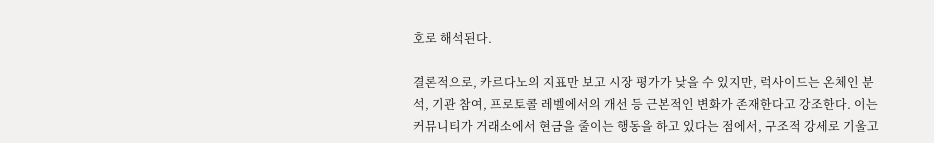호로 해석된다.

결론적으로, 카르다노의 지표만 보고 시장 평가가 낮을 수 있지만, 럭사이드는 온체인 분석, 기관 참여, 프로토콜 레벨에서의 개선 등 근본적인 변화가 존재한다고 강조한다. 이는 커뮤니티가 거래소에서 현금을 줄이는 행동을 하고 있다는 점에서, 구조적 강세로 기울고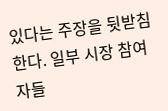있다는 주장을 뒷받침한다. 일부 시장 참여자들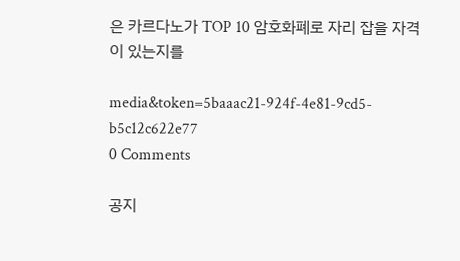은 카르다노가 TOP 10 암호화폐로 자리 잡을 자격이 있는지를

media&token=5baaac21-924f-4e81-9cd5-b5c12c622e77
0 Comments

공지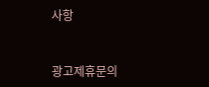사항


광고제휴문의